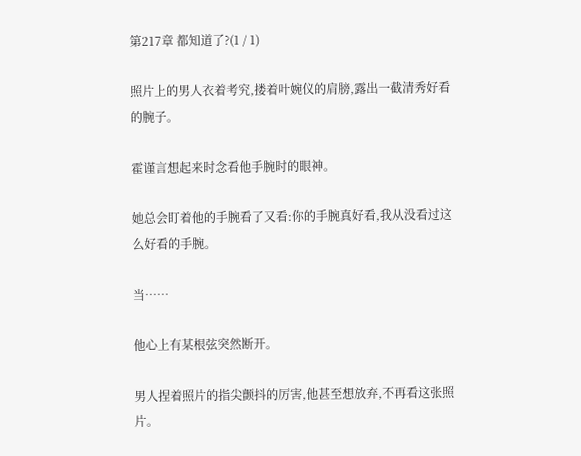第217章 都知道了?(1 / 1)

照片上的男人衣着考究,搂着叶婉仪的肩膀,露出一截清秀好看的腕子。

霍谨言想起来时念看他手腕时的眼神。

她总会盯着他的手腕看了又看:你的手腕真好看,我从没看过这么好看的手腕。

当……

他心上有某根弦突然断开。

男人捏着照片的指尖颤抖的厉害,他甚至想放弃,不再看这张照片。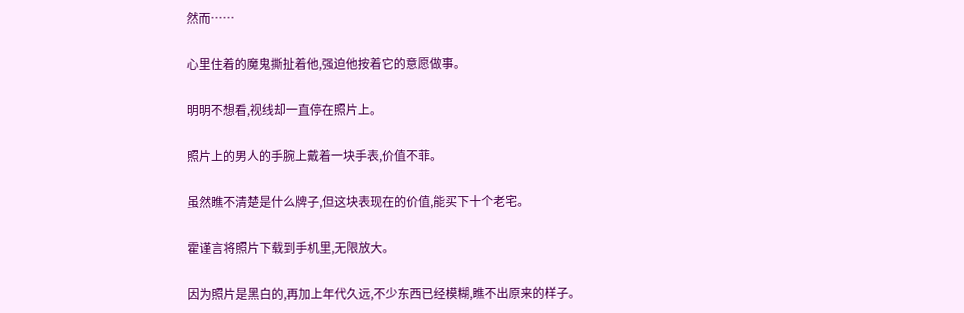然而……

心里住着的魔鬼撕扯着他,强迫他按着它的意愿做事。

明明不想看,视线却一直停在照片上。

照片上的男人的手腕上戴着一块手表,价值不菲。

虽然瞧不清楚是什么牌子,但这块表现在的价值,能买下十个老宅。

霍谨言将照片下载到手机里,无限放大。

因为照片是黑白的,再加上年代久远,不少东西已经模糊,瞧不出原来的样子。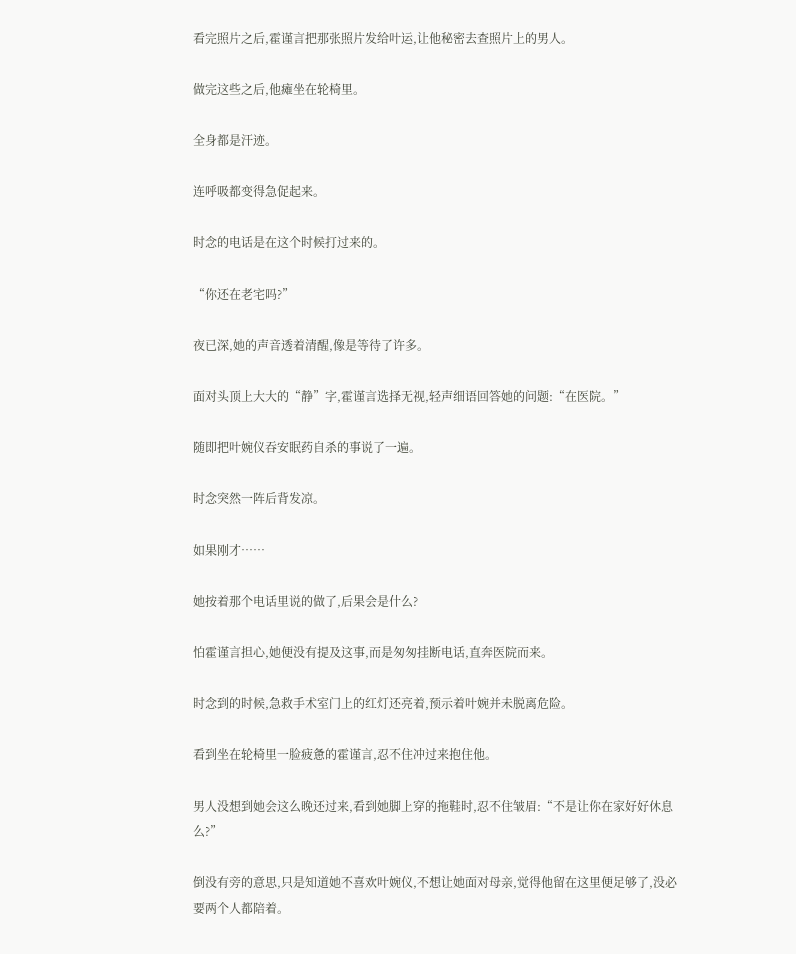看完照片之后,霍谨言把那张照片发给叶运,让他秘密去查照片上的男人。

做完这些之后,他瘫坐在轮椅里。

全身都是汗迹。

连呼吸都变得急促起来。

时念的电话是在这个时候打过来的。

“你还在老宅吗?”

夜已深,她的声音透着清醒,像是等待了许多。

面对头顶上大大的“静”字,霍谨言选择无视,轻声细语回答她的问题:“在医院。”

随即把叶婉仪吞安眠药自杀的事说了一遍。

时念突然一阵后背发凉。

如果刚才……

她按着那个电话里说的做了,后果会是什么?

怕霍谨言担心,她便没有提及这事,而是匆匆挂断电话,直奔医院而来。

时念到的时候,急救手术室门上的红灯还亮着,预示着叶婉并未脱离危险。

看到坐在轮椅里一脸疲惫的霍谨言,忍不住冲过来抱住他。

男人没想到她会这么晚还过来,看到她脚上穿的拖鞋时,忍不住皱眉:“不是让你在家好好休息么?”

倒没有旁的意思,只是知道她不喜欢叶婉仪,不想让她面对母亲,觉得他留在这里便足够了,没必要两个人都陪着。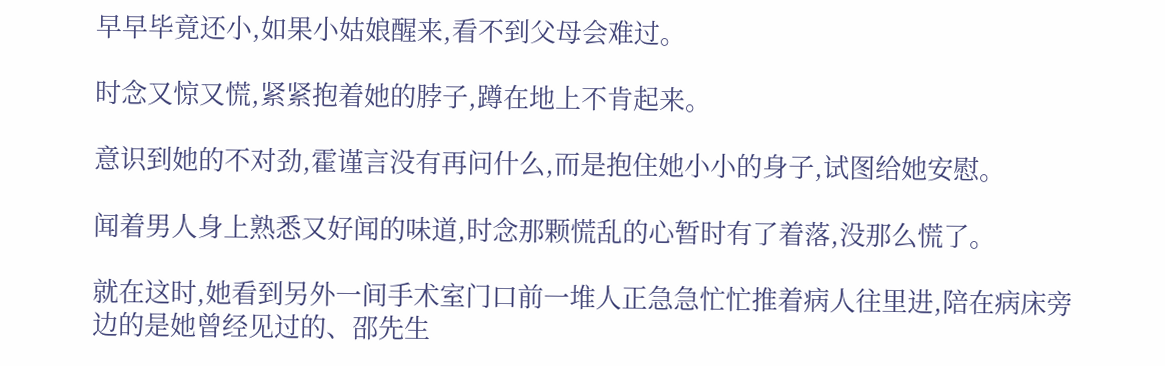早早毕竟还小,如果小姑娘醒来,看不到父母会难过。

时念又惊又慌,紧紧抱着她的脖子,蹲在地上不肯起来。

意识到她的不对劲,霍谨言没有再问什么,而是抱住她小小的身子,试图给她安慰。

闻着男人身上熟悉又好闻的味道,时念那颗慌乱的心暂时有了着落,没那么慌了。

就在这时,她看到另外一间手术室门口前一堆人正急急忙忙推着病人往里进,陪在病床旁边的是她曾经见过的、邵先生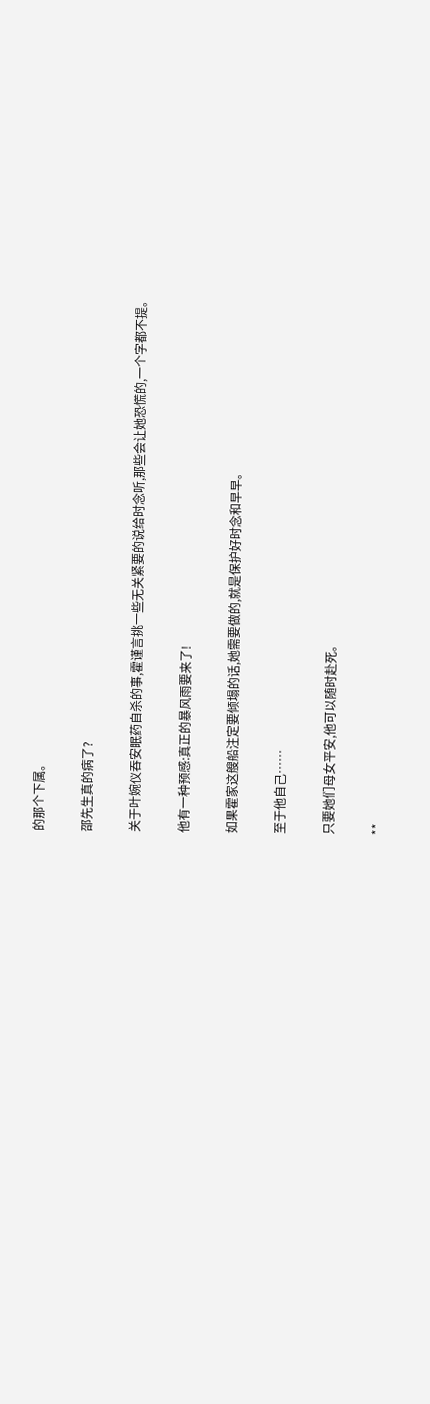的那个下属。

邵先生真的病了?

关于叶婉仪吞安眠药自杀的事,霍谨言挑一些无关紧要的说给时念听,那些会让她恐慌的,一个字都不提。

他有一种预感:真正的暴风雨要来了!

如果霍家这艘船注定要倾塌的话,她需要做的,就是保护好时念和早早。

至于他自己……

只要她们母女平安,他可以随时赴死。

**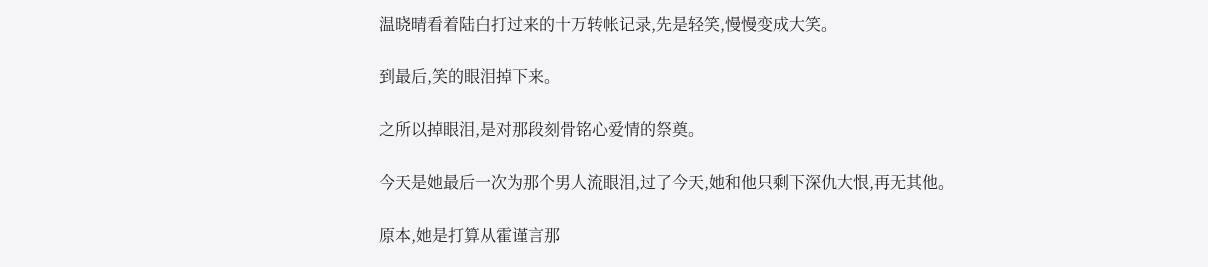温晓晴看着陆白打过来的十万转帐记录,先是轻笑,慢慢变成大笑。

到最后,笑的眼泪掉下来。

之所以掉眼泪,是对那段刻骨铭心爱情的祭奠。

今天是她最后一次为那个男人流眼泪,过了今天,她和他只剩下深仇大恨,再无其他。

原本,她是打算从霍谨言那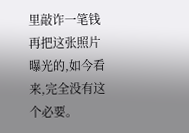里敲诈一笔钱再把这张照片曝光的,如今看来,完全没有这个必要。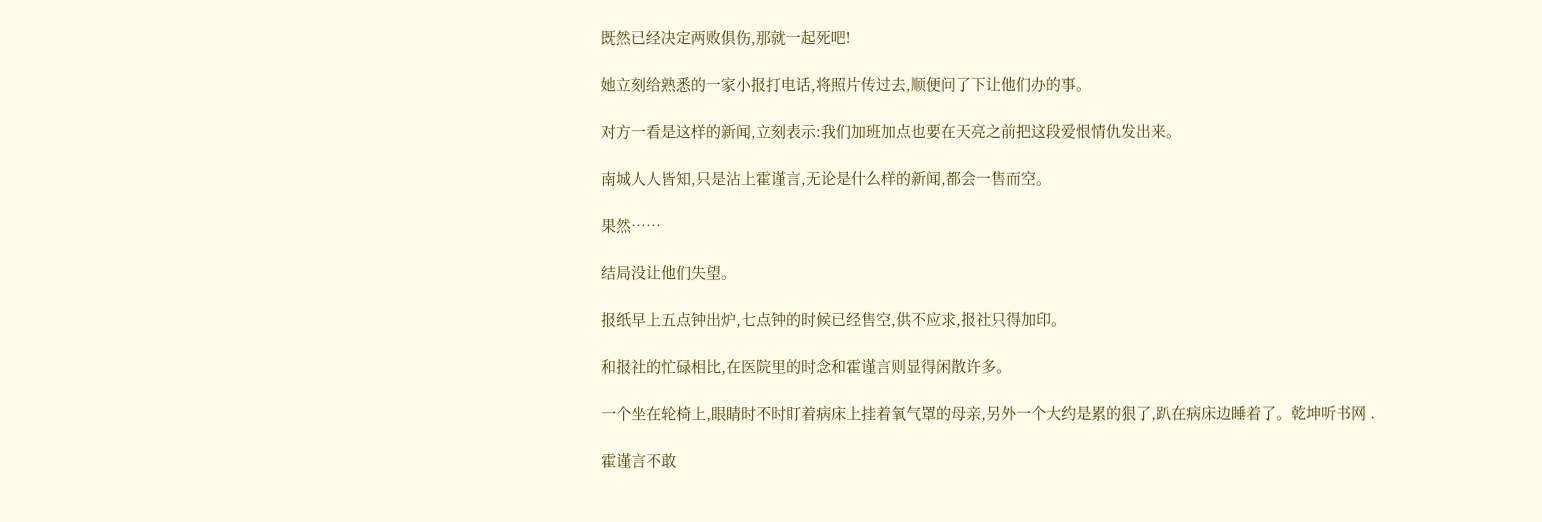既然已经决定两败俱伤,那就一起死吧!

她立刻给熟悉的一家小报打电话,将照片传过去,顺便问了下让他们办的事。

对方一看是这样的新闻,立刻表示:我们加班加点也要在天亮之前把这段爱恨情仇发出来。

南城人人皆知,只是沾上霍谨言,无论是什么样的新闻,都会一售而空。

果然……

结局没让他们失望。

报纸早上五点钟出炉,七点钟的时候已经售空,供不应求,报社只得加印。

和报社的忙碌相比,在医院里的时念和霍谨言则显得闲散许多。

一个坐在轮椅上,眼睛时不时盯着病床上挂着氧气罩的母亲,另外一个大约是累的狠了,趴在病床边睡着了。乾坤听书网 .

霍谨言不敢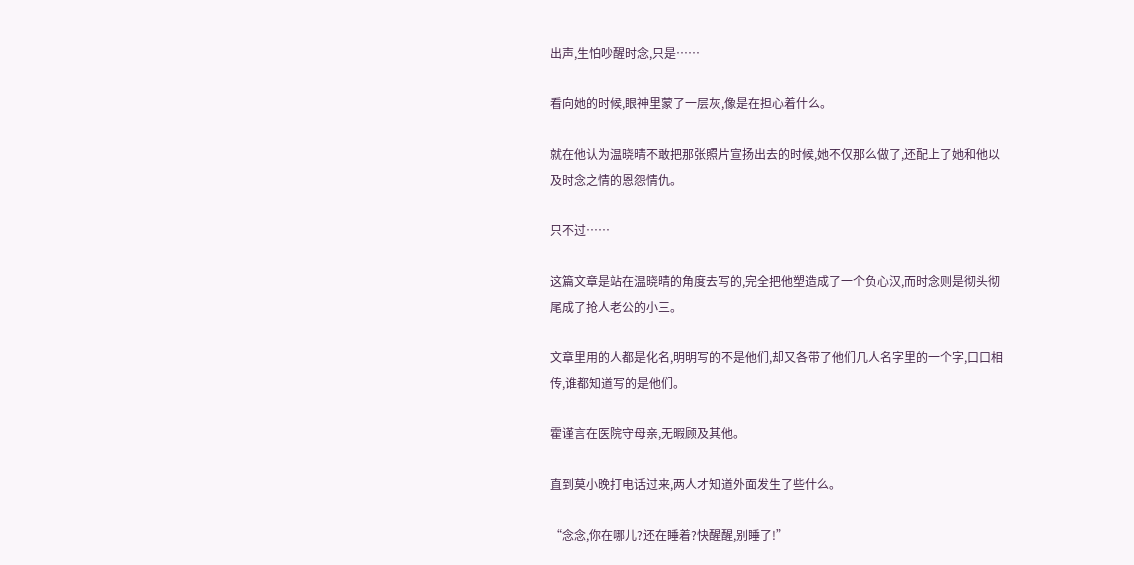出声,生怕吵醒时念,只是……

看向她的时候,眼神里蒙了一层灰,像是在担心着什么。

就在他认为温晓晴不敢把那张照片宣扬出去的时候,她不仅那么做了,还配上了她和他以及时念之情的恩怨情仇。

只不过……

这篇文章是站在温晓晴的角度去写的,完全把他塑造成了一个负心汉,而时念则是彻头彻尾成了抢人老公的小三。

文章里用的人都是化名,明明写的不是他们,却又各带了他们几人名字里的一个字,口口相传,谁都知道写的是他们。

霍谨言在医院守母亲,无暇顾及其他。

直到莫小晚打电话过来,两人才知道外面发生了些什么。

“念念,你在哪儿?还在睡着?快醒醒,别睡了!”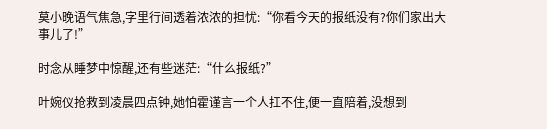莫小晚语气焦急,字里行间透着浓浓的担忧:“你看今天的报纸没有?你们家出大事儿了!”

时念从睡梦中惊醒,还有些迷茫:“什么报纸?”

叶婉仪抢救到凌晨四点钟,她怕霍谨言一个人扛不住,便一直陪着,没想到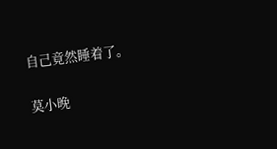自己竟然睡着了。

莫小晚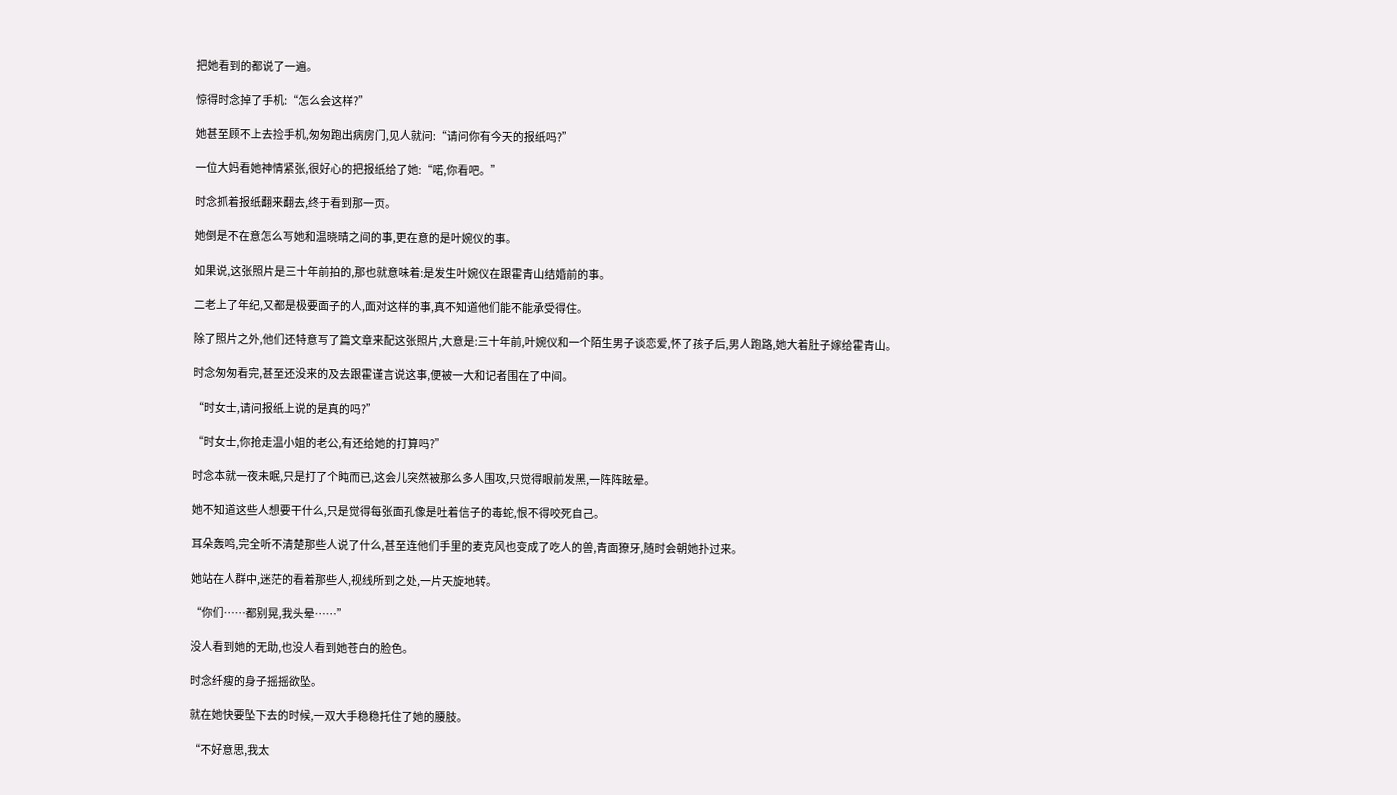把她看到的都说了一遍。

惊得时念掉了手机:“怎么会这样?”

她甚至顾不上去捡手机,匆匆跑出病房门,见人就问:“请问你有今天的报纸吗?”

一位大妈看她神情紧张,很好心的把报纸给了她:“喏,你看吧。”

时念抓着报纸翻来翻去,终于看到那一页。

她倒是不在意怎么写她和温晓晴之间的事,更在意的是叶婉仪的事。

如果说,这张照片是三十年前拍的,那也就意味着:是发生叶婉仪在跟霍青山结婚前的事。

二老上了年纪,又都是极要面子的人,面对这样的事,真不知道他们能不能承受得住。

除了照片之外,他们还特意写了篇文章来配这张照片,大意是:三十年前,叶婉仪和一个陌生男子谈恋爱,怀了孩子后,男人跑路,她大着肚子嫁给霍青山。

时念匆匆看完,甚至还没来的及去跟霍谨言说这事,便被一大和记者围在了中间。

“时女士,请问报纸上说的是真的吗?”

“时女士,你抢走温小姐的老公,有还给她的打算吗?”

时念本就一夜未眠,只是打了个盹而已,这会儿突然被那么多人围攻,只觉得眼前发黑,一阵阵眩晕。

她不知道这些人想要干什么,只是觉得每张面孔像是吐着信子的毒蛇,恨不得咬死自己。

耳朵轰鸣,完全听不清楚那些人说了什么,甚至连他们手里的麦克风也变成了吃人的兽,青面獠牙,随时会朝她扑过来。

她站在人群中,迷茫的看着那些人,视线所到之处,一片天旋地转。

“你们……都别晃,我头晕……”

没人看到她的无助,也没人看到她苍白的脸色。

时念纤瘦的身子摇摇欲坠。

就在她快要坠下去的时候,一双大手稳稳托住了她的腰肢。

“不好意思,我太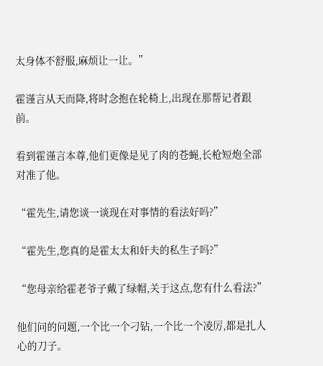太身体不舒服,麻烦让一让。”

霍谨言从天而降,将时念抱在轮椅上,出现在那帮记者跟前。

看到霍谨言本尊,他们更像是见了肉的苍蝇,长枪短炮全部对准了他。

“霍先生,请您谈一谈现在对事情的看法好吗?”

“霍先生,您真的是霍太太和奸夫的私生子吗?”

“您母亲给霍老爷子戴了绿帽,关于这点,您有什么看法?”

他们问的问题,一个比一个刁钻,一个比一个凌厉,都是扎人心的刀子。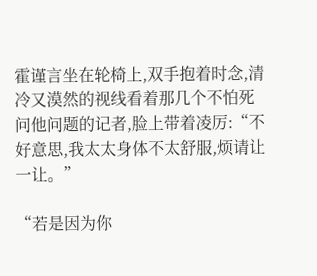霍谨言坐在轮椅上,双手抱着时念,清冷又漠然的视线看着那几个不怕死问他问题的记者,脸上带着凌厉:“不好意思,我太太身体不太舒服,烦请让一让。”

“若是因为你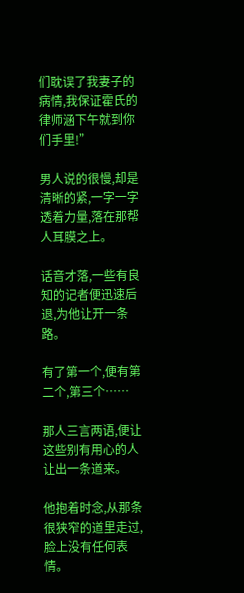们耽误了我妻子的病情,我保证霍氏的律师涵下午就到你们手里!”

男人说的很慢,却是清晰的紧,一字一字透着力量,落在那帮人耳膜之上。

话音才落,一些有良知的记者便迅速后退,为他让开一条路。

有了第一个,便有第二个,第三个……

那人三言两语,便让这些别有用心的人让出一条道来。

他抱着时念,从那条很狭窄的道里走过,脸上没有任何表情。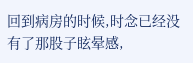回到病房的时候,时念已经没有了那股子眩晕感,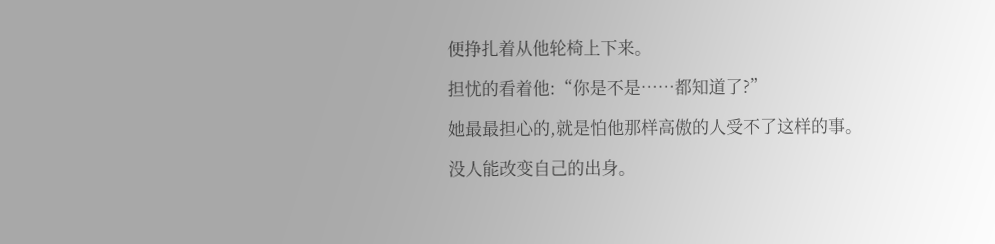便挣扎着从他轮椅上下来。

担忧的看着他:“你是不是……都知道了?”

她最最担心的,就是怕他那样高傲的人受不了这样的事。

没人能改变自己的出身。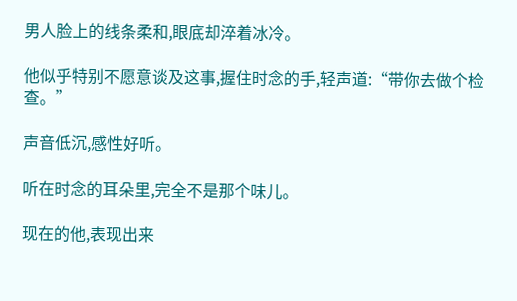男人脸上的线条柔和,眼底却淬着冰冷。

他似乎特别不愿意谈及这事,握住时念的手,轻声道:“带你去做个检查。”

声音低沉,感性好听。

听在时念的耳朵里,完全不是那个味儿。

现在的他,表现出来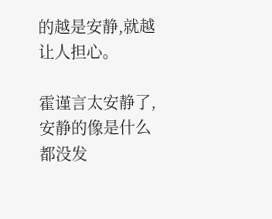的越是安静,就越让人担心。

霍谨言太安静了,安静的像是什么都没发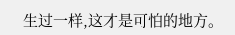生过一样,这才是可怕的地方。